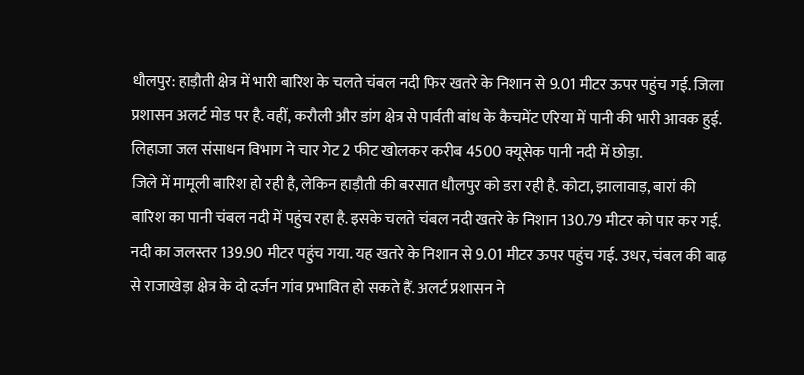धौलपुर: हाड़ौती क्षेत्र में भारी बारिश के चलते चंबल नदी फिर खतरे के निशान से 9.01 मीटर ऊपर पहुंच गई. जिला प्रशासन अलर्ट मोड पर है. वहीं, करौली और डांग क्षेत्र से पार्वती बांध के कैचमेंट एरिया में पानी की भारी आवक हुई. लिहाजा जल संसाधन विभाग ने चार गेट 2 फीट खोलकर करीब 4500 क्यूसेक पानी नदी में छोड़ा.
जिले में मामूली बारिश हो रही है, लेकिन हाड़ौती की बरसात धौलपुर को डरा रही है. कोटा, झालावाड़, बारां की बारिश का पानी चंबल नदी में पहुंच रहा है. इसके चलते चंबल नदी खतरे के निशान 130.79 मीटर को पार कर गई. नदी का जलस्तर 139.90 मीटर पहुंच गया. यह खतरे के निशान से 9.01 मीटर ऊपर पहुंच गई. उधर, चंबल की बाढ़ से राजाखेड़ा क्षेत्र के दो दर्जन गांव प्रभावित हो सकते हैं. अलर्ट प्रशासन ने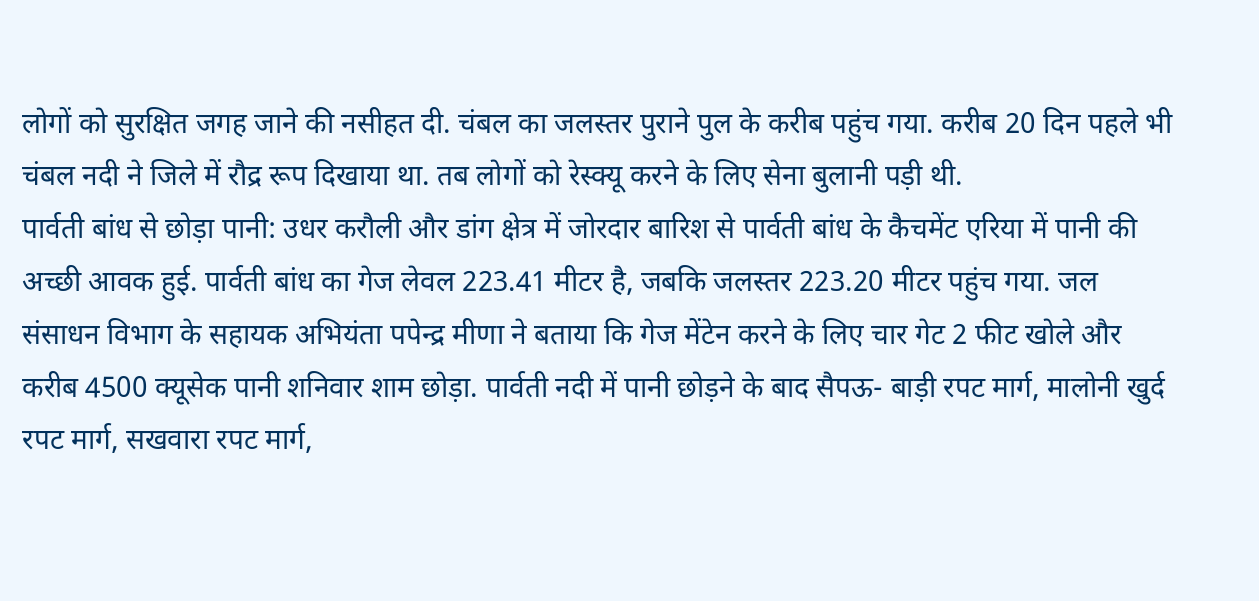लोगों को सुरक्षित जगह जाने की नसीहत दी. चंबल का जलस्तर पुराने पुल के करीब पहुंच गया. करीब 20 दिन पहले भी चंबल नदी ने जिले में रौद्र रूप दिखाया था. तब लोगों को रेस्क्यू करने के लिए सेना बुलानी पड़ी थी.
पार्वती बांध से छोड़ा पानी: उधर करौली और डांग क्षेत्र में जोरदार बारिश से पार्वती बांध के कैचमेंट एरिया में पानी की अच्छी आवक हुई. पार्वती बांध का गेज लेवल 223.41 मीटर है, जबकि जलस्तर 223.20 मीटर पहुंच गया. जल संसाधन विभाग के सहायक अभियंता पपेन्द्र मीणा ने बताया कि गेज मेंटेन करने के लिए चार गेट 2 फीट खोले और करीब 4500 क्यूसेक पानी शनिवार शाम छोड़ा. पार्वती नदी में पानी छोड़ने के बाद सैपऊ- बाड़ी रपट मार्ग, मालोनी खुर्द रपट मार्ग, सखवारा रपट मार्ग,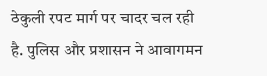ठेकुली रपट मार्ग पर चादर चल रही है. पुलिस और प्रशासन ने आवागमन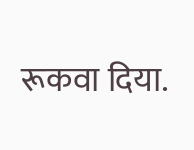रूकवा दिया.